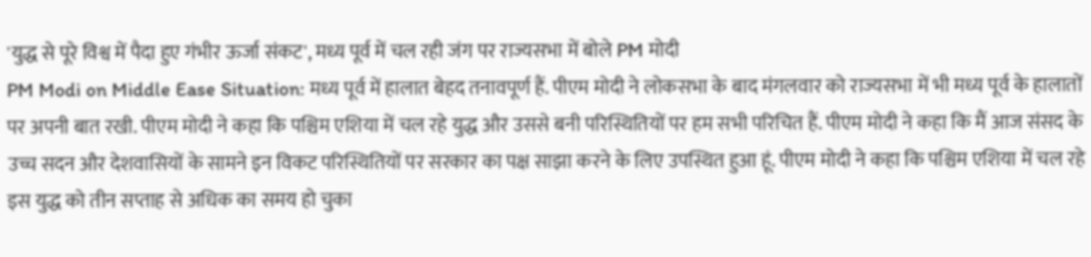'युद्ध से पूरे विश्व में पैदा हुए गंभीर ऊर्जा संकट', मध्य पूर्व में चल रही जंग पर राज्यसभा में बोले PM मोदी
PM Modi on Middle Ease Situation: मध्य पूर्व में हालात बेहद तनावपूर्ण हैं. पीएम मोदी ने लोकसभा के बाद मंगलवार को राज्यसभा में भी मध्य पूर्व के हालातों पर अपनी बात रखी. पीएम मोदी ने कहा कि पश्चिम एशिया में चल रहे युद्ध और उससे बनी परिस्थितियों पर हम सभी परिचित हैं. पीएम मोदी ने कहा कि मैं आज संसद के उच्च सदन और देशवासियों के सामने इन विकट परिस्थितियों पर सरकार का पक्ष साझा करने के लिए उपस्थित हुआ हूं. पीएम मोदी ने कहा कि पश्चिम एशिया में चल रहे इस युद्ध को तीन सप्ताह से अधिक का समय हो चुका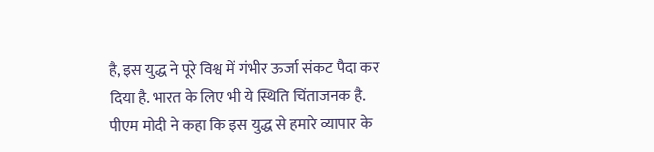है, इस युद्ध ने पूरे विश्व में गंभीर ऊर्जा संकट पैदा कर दिया है. भारत के लिए भी ये स्थिति चिंताजनक है.
पीएम मोदी ने कहा कि इस युद्ध से हमारे व्यापार के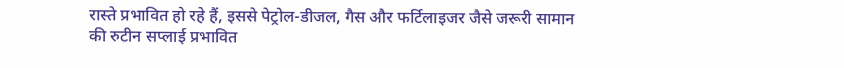रास्ते प्रभावित हो रहे हैं, इससे पेट्रोल-डीजल, गैस और फर्टिलाइजर जैसे जरूरी सामान की रुटीन सप्लाई प्रभावित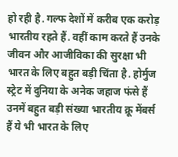हो रही है. गल्फ देशों में करीब एक करोड़ भारतीय रहते हैं. वहीं काम करते हैं उनके जीवन और आजीविका की सुरक्षा भी भारत के लिए बहुत बड़ी चिंता है. होर्मुज स्ट्रेट में दुनिया के अनेक जहाज फंसे हैं उनमें बहुत बड़ी संख्या भारतीय क्रू मेंबर्स हैं ये भी भारत के लिए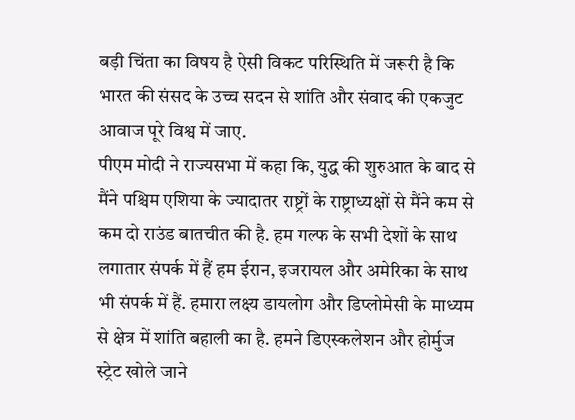बड़ी चिंता का विषय है ऐसी विकट परिस्थिति में जरूरी है कि भारत की संसद के उच्च सदन से शांति और संवाद की एकजुट आवाज पूरे विश्व में जाए.
पीएम मोदी ने राज्यसभा में कहा कि, युद्ध की शुरुआत के बाद से मैंने पश्चिम एशिया के ज्यादातर राष्ट्रों के राष्ट्राध्यक्षों से मैंने कम से कम दो राउंड बातचीत की है. हम गल्फ के सभी देशों के साथ लगातार संपर्क में हैं हम ईरान, इजरायल और अमेरिका के साथ भी संपर्क में हैं. हमारा लक्ष्य डायलोग और डिप्लोमेसी के माध्यम से क्षेत्र में शांति बहाली का है. हमने डिएस्कलेशन और होर्मुज स्ट्रेट खोले जाने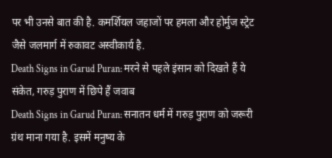पर भी उनसे बात की है. कमर्शियल जहाजों पर हमला और होर्मुज स्ट्रेट जैसे जलमार्ग में रुकावट अस्वीकार्य है.
Death Signs in Garud Puran: मरने से पहले इंसान को दिखते हैं ये संकेत, गरुड़ पुराण में छिपे हैं जवाब
Death Signs in Garud Puran: सनातन धर्म में गरुड़ पुराण को जरूरी ग्रंथ माना गया है. इसमें मनुष्य के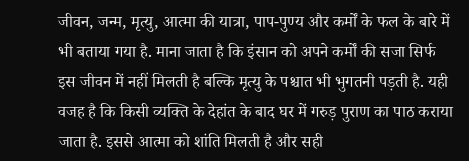जीवन, जन्म, मृत्यु, आत्मा की यात्रा, पाप-पुण्य और कर्मों के फल के बारे में भी बताया गया है. माना जाता है कि इंसान को अपने कर्मों की सजा सिर्फ इस जीवन में नहीं मिलती है बल्कि मृत्यु के पश्चात भी भुगतनी पड़ती है. यही वजह है कि किसी व्यक्ति के देहांत के बाद घर में गरुड़ पुराण का पाठ कराया जाता है. इससे आत्मा को शांति मिलती है और सही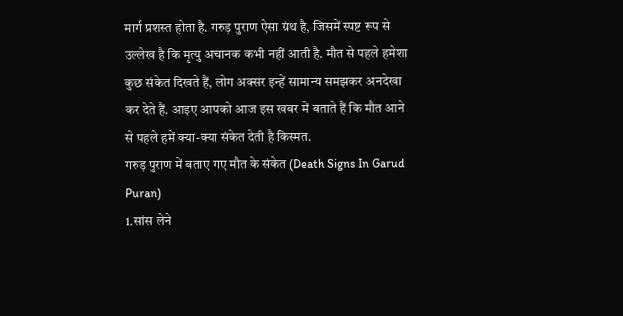मार्ग प्रशस्त होता है. गरुड़ पुराण ऐसा ग्रंथ है, जिसमें स्पष्ट रूप से उल्लेख है कि मृत्यु अचानक कभी नहीं आती है. मौत से पहले हमेशा कुछ संकेत दिखते हैं, लोग अक्सर इन्हें सामान्य समझकर अनदेखा कर देते हैं. आइए आपको आज इस खबर में बताते हैं कि मौत आने से पहले हमें क्या-क्या संकेत देती है किस्मत.
गरुड़ पुराण में बताए गए मौत के संकेत (Death Signs In Garud Puran)
1.सांस लेने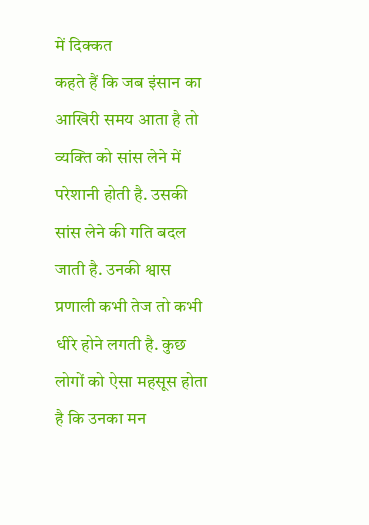में दिक्कत
कहते हैं कि जब इंसान का आखिरी समय आता है तो व्यक्ति को सांस लेने में परेशानी होती है. उसकी सांस लेने की गति बदल जाती है. उनकी श्वास प्रणाली कभी तेज तो कभी धीरे होने लगती है. कुछ लोगों को ऐसा महसूस होता है कि उनका मन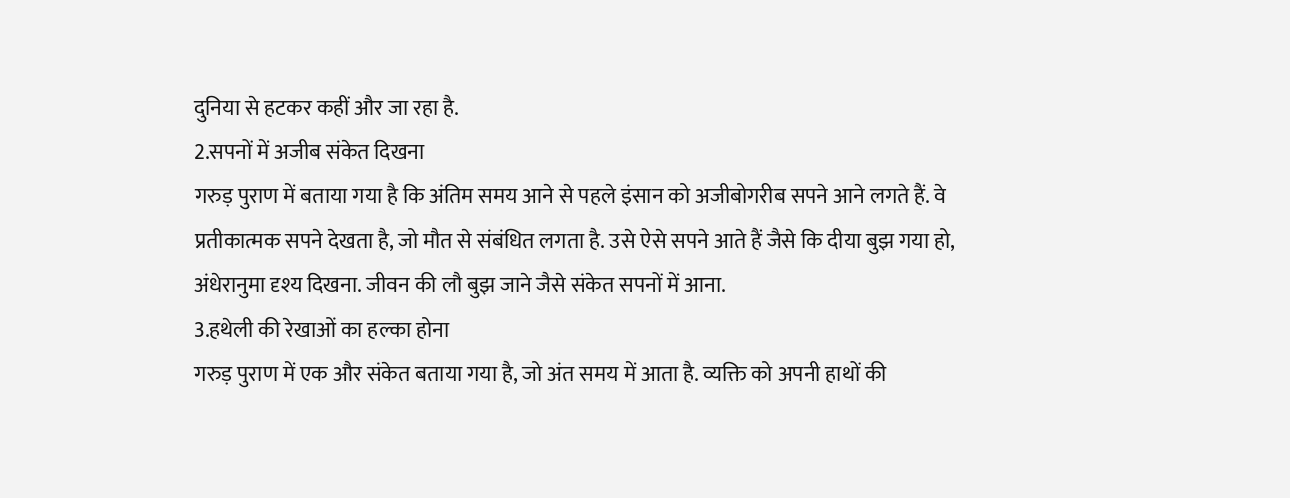दुनिया से हटकर कहीं और जा रहा है.
2.सपनों में अजीब संकेत दिखना
गरुड़ पुराण में बताया गया है कि अंतिम समय आने से पहले इंसान को अजीबोगरीब सपने आने लगते हैं. वे प्रतीकात्मक सपने देखता है, जो मौत से संबंधित लगता है. उसे ऐसे सपने आते हैं जैसे कि दीया बुझ गया हो, अंधेरानुमा दृश्य दिखना. जीवन की लौ बुझ जाने जैसे संकेत सपनों में आना.
3.हथेली की रेखाओं का हल्का होना
गरुड़ पुराण में एक और संकेत बताया गया है, जो अंत समय में आता है. व्यक्ति को अपनी हाथों की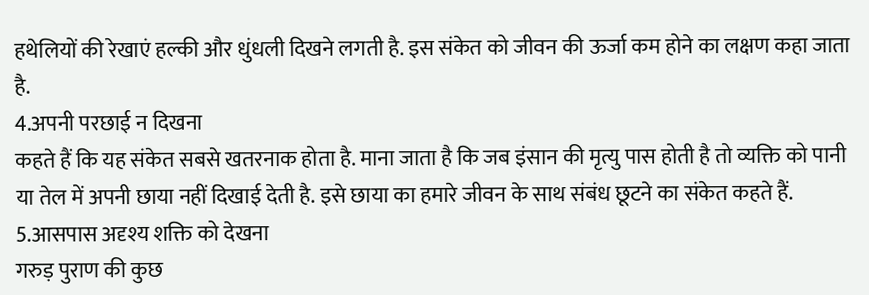हथेलियों की रेखाएं हल्की और धुंधली दिखने लगती है. इस संकेत को जीवन की ऊर्जा कम होने का लक्षण कहा जाता है.
4.अपनी परछाई न दिखना
कहते हैं कि यह संकेत सबसे खतरनाक होता है. माना जाता है कि जब इंसान की मृत्यु पास होती है तो व्यक्ति को पानी या तेल में अपनी छाया नहीं दिखाई देती है. इसे छाया का हमारे जीवन के साथ संबंध छूटने का संकेत कहते हैं.
5.आसपास अदृश्य शक्ति को देखना
गरुड़ पुराण की कुछ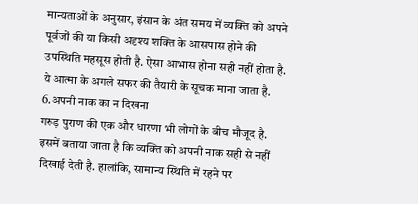मान्यताओं के अनुसार, इंसान के अंत समय में व्यक्ति को अपने पूर्वजों की या किसी अदृश्य शक्ति के आसपास होने की उपस्थिति महसूस होती है. ऐसा आभास होना सही नहीं होता है. ये आत्मा के अगले सफर की तैयारी के सूचक माना जाता है.
6.अपनी नाक का न दिखना
गरुड़ पुराण की एक और धारणा भी लोगों के बीच मौजूद है. इसमें बताया जाता है कि व्यक्ति को अपनी नाक सही से नहीं दिखाई देती है. हालांकि, सामान्य स्थिति में रहने पर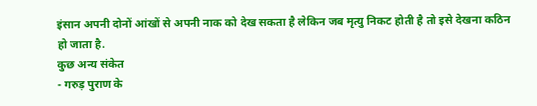इंसान अपनी दोनों आंखों से अपनी नाक को देख सकता है लेकिन जब मृत्यु निकट होती है तो इसे देखना कठिन हो जाता है.
कुछ अन्य संकेत
- गरुड़ पुराण के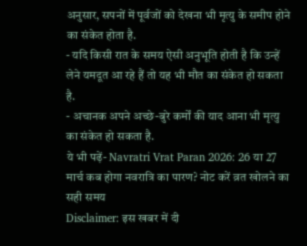अनुसार, सपनों में पूर्वजों को देखना भी मृत्यु के समीप होने का संकेत होता है.
- यदि किसी रात के समय ऐसी अनुभूति होती है कि उन्हें लेने यमदूत आ रहे हैं तो यह भी मौत का संकेत हो सकता है.
- अचानक अपने अच्छे-बुरे कर्मों की याद आना भी मृत्यु का संकेत हो सकता है.
ये भी पढ़ें- Navratri Vrat Paran 2026: 26 या 27 मार्च कब होगा नवरात्रि का पारण? नोट करें व्रत खोलने का सही समय
Disclaimer: इस खबर में दी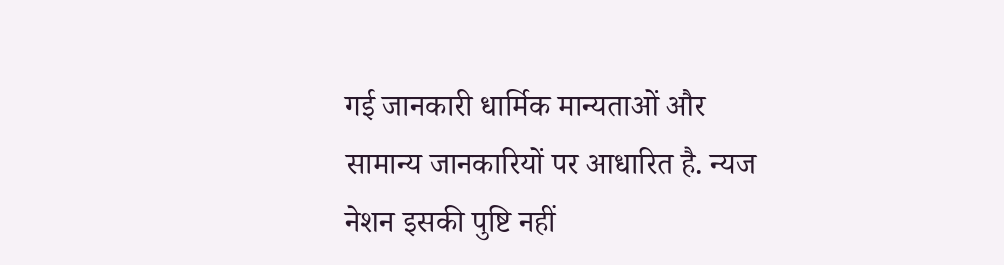गई जानकारी धार्मिक मान्यताओं और सामान्य जानकारियों पर आधारित है. न्यज नेशन इसकी पुष्टि नहीं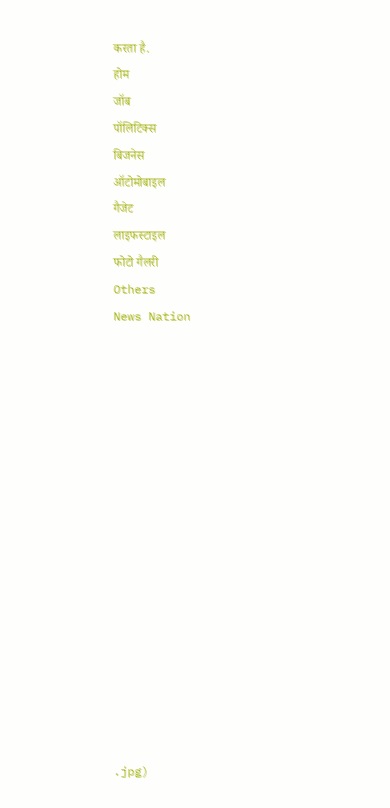करता है.
होम
जॉब
पॉलिटिक्स
बिजनेस
ऑटोमोबाइल
गैजेट
लाइफस्टाइल
फोटो गैलरी
Others
News Nation
















.jpg)